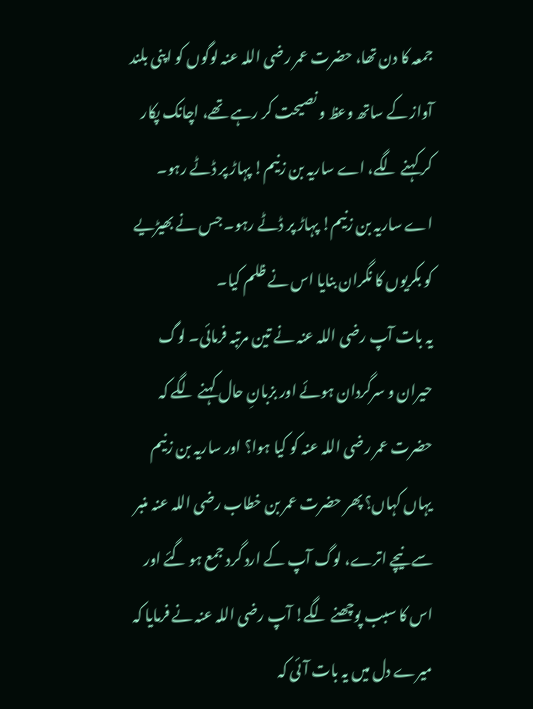جمعہ کا دن تھا، حضرت عمر رضی اللہ عنہ لوگوں کو اپنی بلند آواز کے ساتھ وعظ و نصیحت کر رہے تھے، اچانک پکار کر کہنے لگے، اے ساریہ بن زنیم! پہاڑ پر ڈٹے رہو۔ اے ساریہ بن زنیم! پہاڑ پر ڈٹے رہو۔ جس نے بھیڑیے کو بکریوں کا نگران بنایا اس نے ظلم کیا۔
یہ بات آپ رضی اللہ عنہ نے تین مرتبہ فرمائی۔ لوگ حیران و سرگردان ہوئے اور بزبانِ حال کہنے لگے کہ حضرت عمر رضی اللہ عنہ کو کیا ہوا؟ اور ساریہ بن زنیم یہاں کہاں؟ پھر حضرت عمر بن خطاب رضی اللہ عنہ منبر سے نیچے اترے، لوگ آپ کے ارد گرد جمع ہو گئے اور اس کا سبب پوچھنے لگے! آپ رضی اللہ عنہ نے فرمایا کہ میرے دل میں یہ بات آئی کہ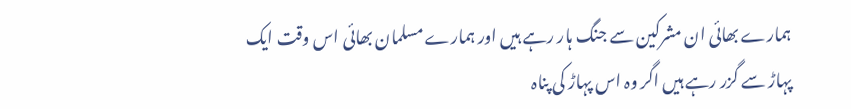ہمارے بھائی ان مشرکین سے جنگ ہار رہے ہیں اور ہمارے مسلمان بھائی اس وقت ایک پہاڑ سے گزر رہے ہیں اگر وہ اس پہاڑ کی پناہ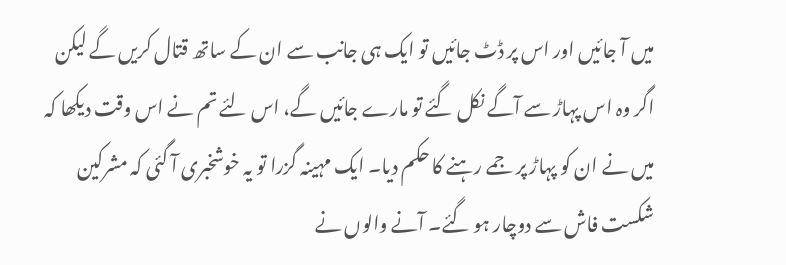میں آ جائیں اور اس پر ڈٹ جائیں تو ایک ہی جانب سے ان کے ساتھ قتال کریں گے لیکن اگر وہ اس پہاڑ سے آگے نکل گئے تو مارے جائیں گے، اس لئے تم نے اس وقت دیکھا کہ میں نے ان کو پہاڑ پر جمے رہنے کا حکم دیا۔ ایک مہینہ گزرا تو یہ خوشخبری آ گئی کہ مشرکین شکست فاش سے دوچار ہو گئے۔ آنے والوں نے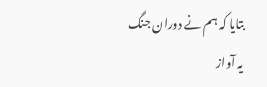بتایا کہ ہم نے دوران جنگ یہ آواز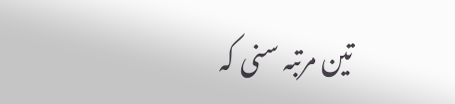تین مرتبہ سنی کہ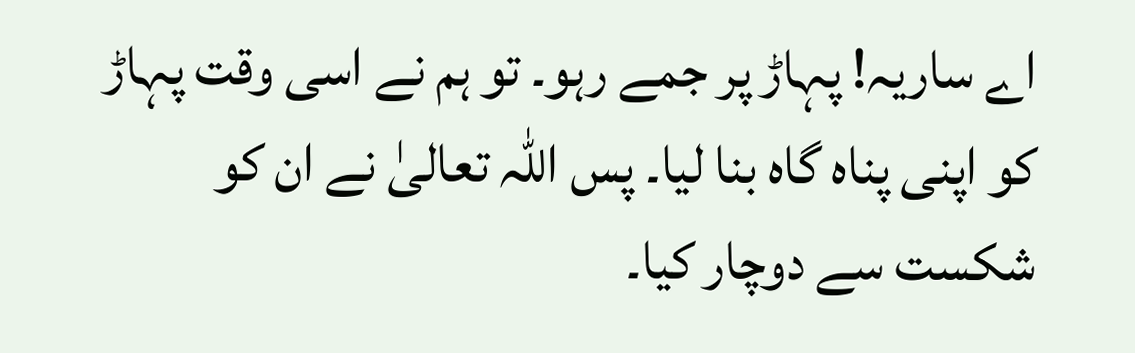اے ساریہ! پہاڑ پر جمے رہو۔ تو ہم نے اسی وقت پہاڑ کو اپنی پناہ گاہ بنا لیا۔ پس اللہ تعالیٰ نے ان کو شکست سے دوچار کیا۔